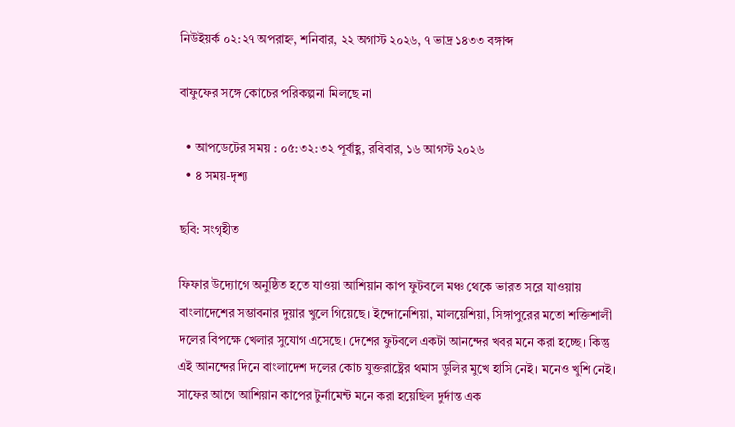নিউইয়র্ক ০২:২৭ অপরাহ্ন, শনিবার, ২২ অগাস্ট ২০২৬, ৭ ভাদ্র ১৪৩৩ বঙ্গাব্দ

বাফুফের সঙ্গে কোচের পরিকল্পনা মিলছে না

  • আপডেটের সময় : ০৫:৩২:৩২ পূর্বাহ্ণ, রবিবার, ১৬ আগস্ট ২০২৬
  • ৪ সময়-দৃশ্য

ছবি: সংগৃহীত

ফিফার উদ্যোগে অনুষ্ঠিত হতে যাওয়া আশিয়ান কাপ ফুটবলে মঞ্চ থেকে ভারত সরে যাওয়ায় বাংলাদেশের সম্ভাবনার দুয়ার খুলে গিয়েছে। ইন্দোনেশিয়া, মালয়েশিয়া, সিঙ্গাপুরের মতো শক্তিশালী দলের বিপক্ষে খেলার সুযোগ এসেছে। দেশের ফুটবলে একটা আনন্দের খবর মনে করা হচ্ছে। কিন্তু এই আনন্দের দিনে বাংলাদেশ দলের কোচ যুক্তরাষ্ট্রের থমাস ডুলির মুখে হাসি নেই। মনেও খুশি নেই। সাফের আগে আশিয়ান কাপের টুর্নামেন্ট মনে করা হয়েছিল দুর্দান্ত এক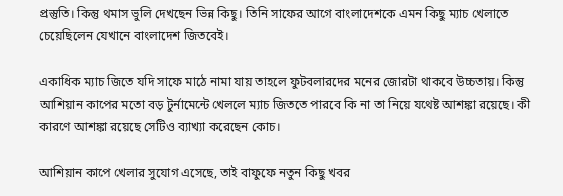প্রস্তুতি। কিন্তু থমাস ভুলি দেখছেন ভিন্ন কিছু। তিনি সাফের আগে বাংলাদেশকে এমন কিছু ম্যাচ খেলাতে চেয়েছিলেন যেখানে বাংলাদেশ জিতবেই।

একাধিক ম্যাচ জিতে যদি সাফে মাঠে নামা যায় তাহলে ফুটবলারদের মনের জোরটা থাকবে উচ্চতায়। কিন্তু আশিয়ান কাপের মতো বড় টুর্নামেন্টে খেললে ম্যাচ জিততে পারবে কি না তা নিয়ে যথেষ্ট আশঙ্কা রয়েছে। কী কারণে আশঙ্কা রয়েছে সেটিও ব্যাখ্যা করেছেন কোচ।

আশিয়ান কাপে খেলার সুযোগ এসেছে, তাই বাফুফে নতুন কিছু খবর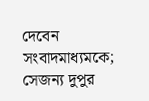দেবেন সংবাদমাধ্যমকে; সেজন্য দুপুর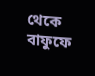থেকে বাফুফে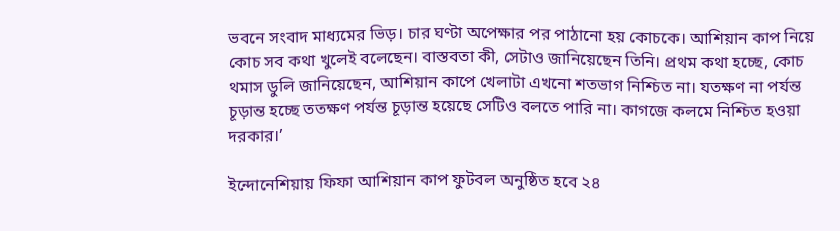ভবনে সংবাদ মাধ্যমের ভিড়। চার ঘণ্টা অপেক্ষার পর পাঠানো হয় কোচকে। আশিয়ান কাপ নিয়ে কোচ সব কথা খুলেই বলেছেন। বাস্তবতা কী, সেটাও জানিয়েছেন তিনি। প্রথম কথা হচ্ছে, কোচ থমাস ডুলি জানিয়েছেন, আশিয়ান কাপে খেলাটা এখনো শতভাগ নিশ্চিত না। যতক্ষণ না পর্যন্ত চূড়ান্ত হচ্ছে ততক্ষণ পর্যন্ত চূড়ান্ত হয়েছে সেটিও বলতে পারি না। কাগজে কলমে নিশ্চিত হওয়া দরকার।’

ইন্দোনেশিয়ায় ফিফা আশিয়ান কাপ ফুটবল অনুষ্ঠিত হবে ২৪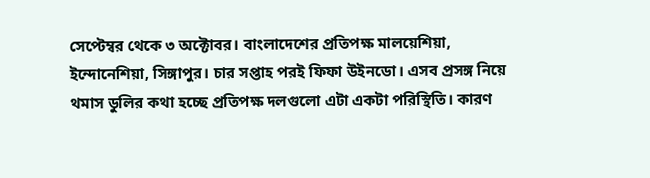সেপ্টেম্বর থেকে ৩ অক্টোবর। বাংলাদেশের প্রতিপক্ষ মালয়েশিয়া, ইন্দোনেশিয়া, সিঙ্গাপুর। চার সপ্তাহ পরই ফিফা উইনডো। এসব প্রসঙ্গ নিয়ে থমাস ডুলির কথা হচ্ছে প্রতিপক্ষ দলগুলো এটা একটা পরিস্থিতি। কারণ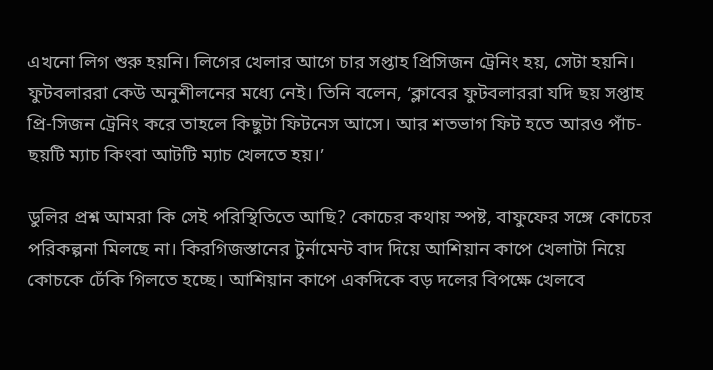এখনো লিগ শুরু হয়নি। লিগের খেলার আগে চার সপ্তাহ প্রিসিজন ট্রেনিং হয়, সেটা হয়নি। ফুটবলাররা কেউ অনুশীলনের মধ্যে নেই। তিনি বলেন, ‘ক্লাবের ফুটবলাররা যদি ছয় সপ্তাহ প্রি-সিজন ট্রেনিং করে তাহলে কিছুটা ফিটনেস আসে। আর শতভাগ ফিট হতে আরও পাঁচ-ছয়টি ম্যাচ কিংবা আটটি ম্যাচ খেলতে হয়।’

ডুলির প্রশ্ন আমরা কি সেই পরিস্থিতিতে আছি? কোচের কথায় স্পষ্ট, বাফুফের সঙ্গে কোচের পরিকল্পনা মিলছে না। কিরগিজস্তানের টুর্নামেন্ট বাদ দিয়ে আশিয়ান কাপে খেলাটা নিয়ে কোচকে ঢেঁকি গিলতে হচ্ছে। আশিয়ান কাপে একদিকে বড় দলের বিপক্ষে খেলবে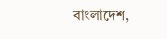বাংলাদেশ,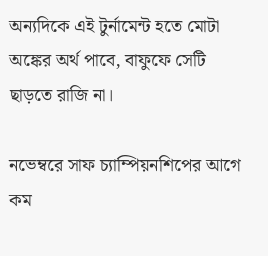অন্যদিকে এই টুর্নামেন্ট হতে মোটা অঙ্কের অর্থ পাবে, বাফুফে সেটি ছাড়তে রাজি না।

নভেম্বরে সাফ চ্যাম্পিয়নশিপের আগে কম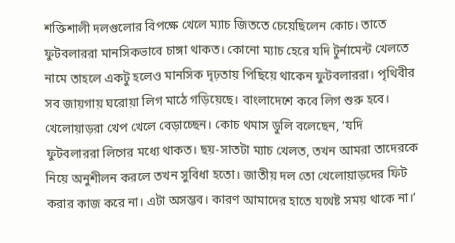শক্তিশালী দলগুলোর বিপক্ষে খেলে ম্যাচ জিততে চেয়েছিলেন কোচ। তাতে ফুটবলাররা মানসিকভাবে চাঙ্গা থাকত। কোনো ম্যাচ হেরে যদি টুর্নামেন্ট খেলতে নামে তাহলে একটু হলেও মানসিক দৃঢ়তায় পিছিয়ে থাকেন ফুটবলাররা। পৃথিবীর সব জায়গায় ঘরোয়া লিগ মাঠে গড়িয়েছে। বাংলাদেশে কবে লিগ শুরু হবে। খেলোয়াড়রা খেপ খেলে বেড়াচ্ছেন। কোচ থমাস ডুলি বলেছেন, ‘যদি ফুটবলাররা লিগের মধ্যে থাকত। ছয়-সাতটা ম্যাচ খেলত, তখন আমরা তাদেরকে নিয়ে অনুশীলন করলে তখন সুবিধা হতো। জাতীয় দল তো খেলোয়াড়দের ফিট করার কাজ করে না। এটা অসম্ভব। কারণ আমাদের হাতে যথেষ্ট সময় থাকে না।’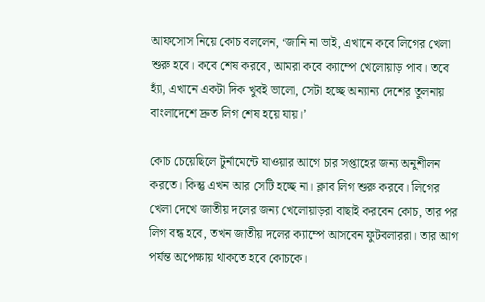আফসোস নিয়ে কোচ বললেন, ‘জানি না ভাই, এখানে কবে লিগের খেলা শুরু হবে। কবে শেষ করবে, আমরা কবে ক্যাম্পে খেলোয়াড় পাব। তবে হ্যাঁ, এখানে একটা দিক খুবই ভালো, সেটা হচ্ছে অন্যান্য দেশের তুলনায় বাংলাদেশে দ্রুত লিগ শেষ হয়ে যায়।’

কোচ চেয়েছিলে টুর্নামেন্টে যাওয়ার আগে চার সপ্তাহের জন্য অনুশীলন করতে। কিন্তু এখন আর সেটি হচ্ছে না। ক্লাব লিগ শুরু করবে। লিগের খেলা দেখে জাতীয় দলের জন্য খেলোয়াড়রা বাছাই করবেন কোচ, তার পর লিগ বন্ধ হবে, তখন জাতীয় দলের ক্যাম্পে আসবেন ফুটবলাররা। তার আগ পর্যন্ত অপেক্ষায় থাকতে হবে কোচকে।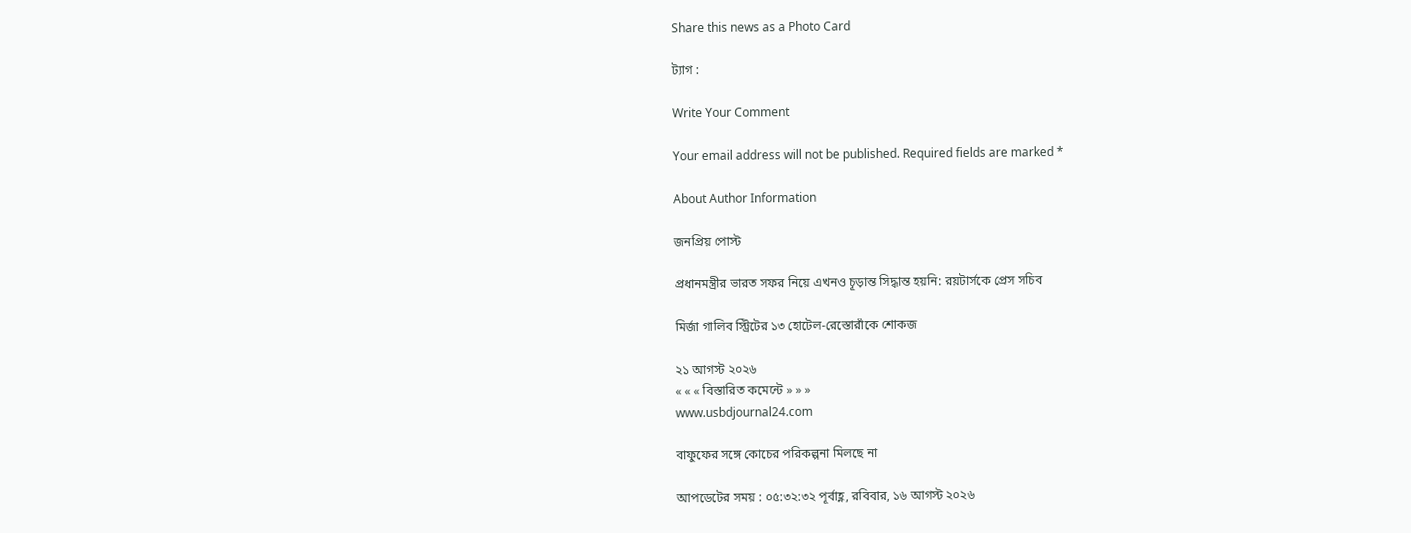Share this news as a Photo Card

ট্যাগ :

Write Your Comment

Your email address will not be published. Required fields are marked *

About Author Information

জনপ্রিয় পোস্ট

প্রধানমন্ত্রীর ভারত সফর নিয়ে এখনও চূড়ান্ত সিদ্ধান্ত হয়নি: রয়টার্সকে প্রেস সচিব

মির্জা গালিব স্ট্রিটের ১৩ হোটেল-রেস্তোরাঁকে শোকজ

২১ আগস্ট ২০২৬
« « « বিস্তারিত কমেন্টে » » »
www.usbdjournal24.com

বাফুফের সঙ্গে কোচের পরিকল্পনা মিলছে না

আপডেটের সময় : ০৫:৩২:৩২ পূর্বাহ্ণ, রবিবার, ১৬ আগস্ট ২০২৬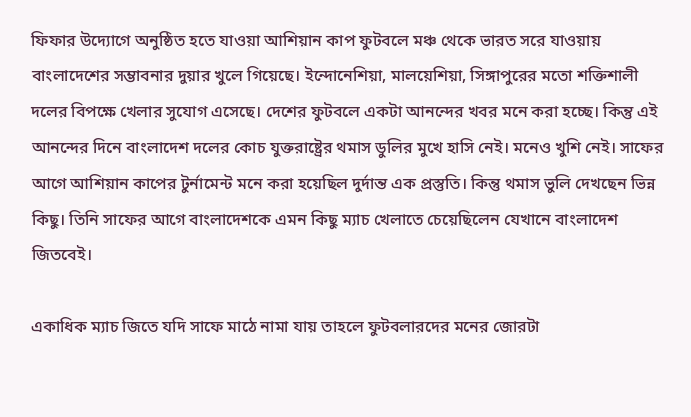ফিফার উদ্যোগে অনুষ্ঠিত হতে যাওয়া আশিয়ান কাপ ফুটবলে মঞ্চ থেকে ভারত সরে যাওয়ায় বাংলাদেশের সম্ভাবনার দুয়ার খুলে গিয়েছে। ইন্দোনেশিয়া, মালয়েশিয়া, সিঙ্গাপুরের মতো শক্তিশালী দলের বিপক্ষে খেলার সুযোগ এসেছে। দেশের ফুটবলে একটা আনন্দের খবর মনে করা হচ্ছে। কিন্তু এই আনন্দের দিনে বাংলাদেশ দলের কোচ যুক্তরাষ্ট্রের থমাস ডুলির মুখে হাসি নেই। মনেও খুশি নেই। সাফের আগে আশিয়ান কাপের টুর্নামেন্ট মনে করা হয়েছিল দুর্দান্ত এক প্রস্তুতি। কিন্তু থমাস ভুলি দেখছেন ভিন্ন কিছু। তিনি সাফের আগে বাংলাদেশকে এমন কিছু ম্যাচ খেলাতে চেয়েছিলেন যেখানে বাংলাদেশ জিতবেই।

একাধিক ম্যাচ জিতে যদি সাফে মাঠে নামা যায় তাহলে ফুটবলারদের মনের জোরটা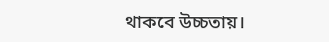থাকবে উচ্চতায়।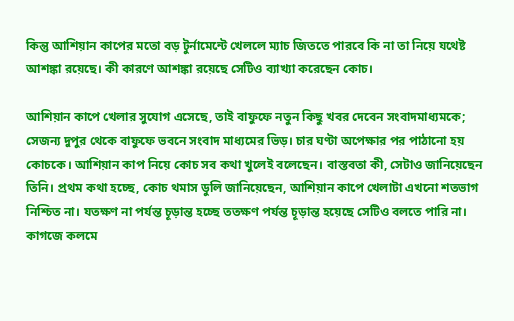কিন্তু আশিয়ান কাপের মতো বড় টুর্নামেন্টে খেললে ম্যাচ জিততে পারবে কি না তা নিয়ে যথেষ্ট আশঙ্কা রয়েছে। কী কারণে আশঙ্কা রয়েছে সেটিও ব্যাখ্যা করেছেন কোচ।

আশিয়ান কাপে খেলার সুযোগ এসেছে, তাই বাফুফে নতুন কিছু খবর দেবেন সংবাদমাধ্যমকে; সেজন্য দুপুর থেকে বাফুফে ভবনে সংবাদ মাধ্যমের ভিড়। চার ঘণ্টা অপেক্ষার পর পাঠানো হয় কোচকে। আশিয়ান কাপ নিয়ে কোচ সব কথা খুলেই বলেছেন। বাস্তবতা কী, সেটাও জানিয়েছেন তিনি। প্রথম কথা হচ্ছে, কোচ থমাস ডুলি জানিয়েছেন, আশিয়ান কাপে খেলাটা এখনো শতভাগ নিশ্চিত না। যতক্ষণ না পর্যন্ত চূড়ান্ত হচ্ছে ততক্ষণ পর্যন্ত চূড়ান্ত হয়েছে সেটিও বলতে পারি না। কাগজে কলমে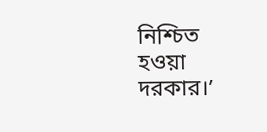নিশ্চিত হওয়া দরকার।’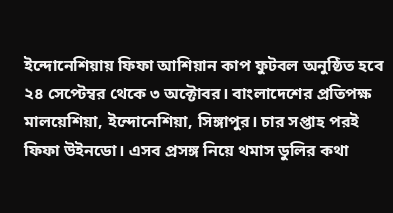ইন্দোনেশিয়ায় ফিফা আশিয়ান কাপ ফুটবল অনুষ্ঠিত হবে ২৪ সেপ্টেম্বর থেকে ৩ অক্টোবর। বাংলাদেশের প্রতিপক্ষ মালয়েশিয়া, ইন্দোনেশিয়া, সিঙ্গাপুর। চার সপ্তাহ পরই ফিফা উইনডো। এসব প্রসঙ্গ নিয়ে থমাস ডুলির কথা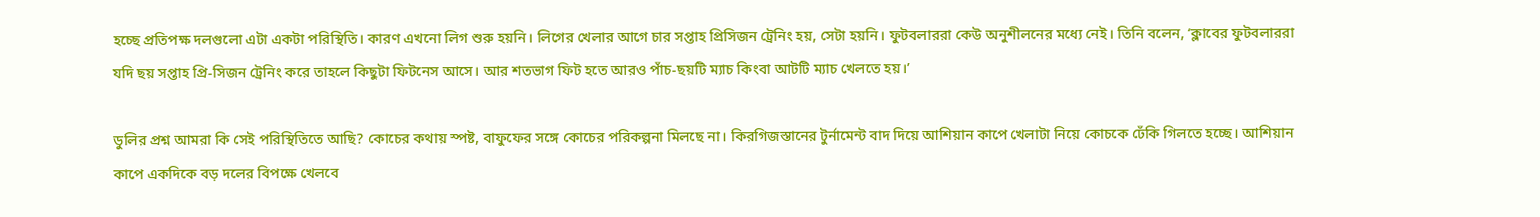হচ্ছে প্রতিপক্ষ দলগুলো এটা একটা পরিস্থিতি। কারণ এখনো লিগ শুরু হয়নি। লিগের খেলার আগে চার সপ্তাহ প্রিসিজন ট্রেনিং হয়, সেটা হয়নি। ফুটবলাররা কেউ অনুশীলনের মধ্যে নেই। তিনি বলেন, ‘ক্লাবের ফুটবলাররা যদি ছয় সপ্তাহ প্রি-সিজন ট্রেনিং করে তাহলে কিছুটা ফিটনেস আসে। আর শতভাগ ফিট হতে আরও পাঁচ-ছয়টি ম্যাচ কিংবা আটটি ম্যাচ খেলতে হয়।’

ডুলির প্রশ্ন আমরা কি সেই পরিস্থিতিতে আছি? কোচের কথায় স্পষ্ট, বাফুফের সঙ্গে কোচের পরিকল্পনা মিলছে না। কিরগিজস্তানের টুর্নামেন্ট বাদ দিয়ে আশিয়ান কাপে খেলাটা নিয়ে কোচকে ঢেঁকি গিলতে হচ্ছে। আশিয়ান কাপে একদিকে বড় দলের বিপক্ষে খেলবে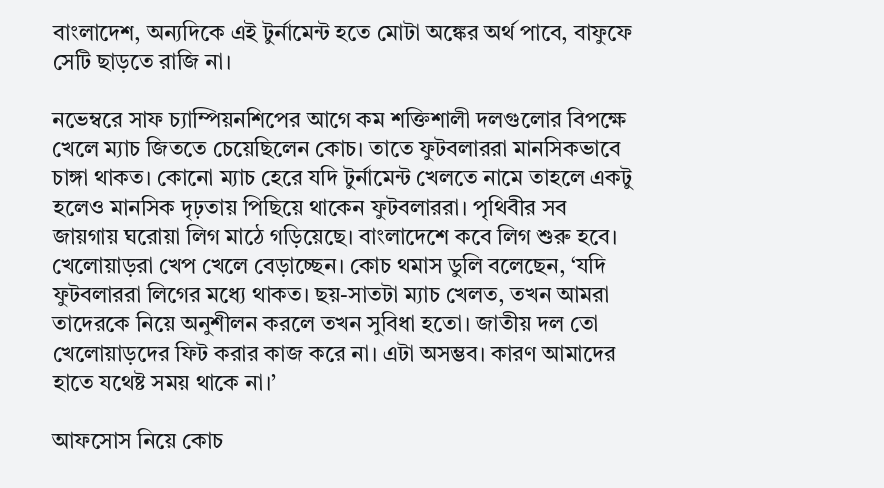বাংলাদেশ, অন্যদিকে এই টুর্নামেন্ট হতে মোটা অঙ্কের অর্থ পাবে, বাফুফে সেটি ছাড়তে রাজি না।

নভেম্বরে সাফ চ্যাম্পিয়নশিপের আগে কম শক্তিশালী দলগুলোর বিপক্ষে খেলে ম্যাচ জিততে চেয়েছিলেন কোচ। তাতে ফুটবলাররা মানসিকভাবে চাঙ্গা থাকত। কোনো ম্যাচ হেরে যদি টুর্নামেন্ট খেলতে নামে তাহলে একটু হলেও মানসিক দৃঢ়তায় পিছিয়ে থাকেন ফুটবলাররা। পৃথিবীর সব জায়গায় ঘরোয়া লিগ মাঠে গড়িয়েছে। বাংলাদেশে কবে লিগ শুরু হবে। খেলোয়াড়রা খেপ খেলে বেড়াচ্ছেন। কোচ থমাস ডুলি বলেছেন, ‘যদি ফুটবলাররা লিগের মধ্যে থাকত। ছয়-সাতটা ম্যাচ খেলত, তখন আমরা তাদেরকে নিয়ে অনুশীলন করলে তখন সুবিধা হতো। জাতীয় দল তো খেলোয়াড়দের ফিট করার কাজ করে না। এটা অসম্ভব। কারণ আমাদের হাতে যথেষ্ট সময় থাকে না।’

আফসোস নিয়ে কোচ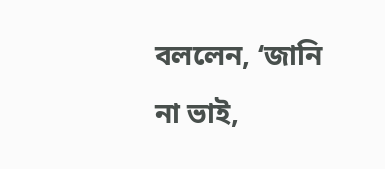বললেন, ‘জানি না ভাই,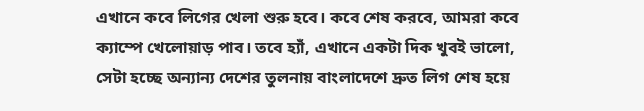এখানে কবে লিগের খেলা শুরু হবে। কবে শেষ করবে, আমরা কবে ক্যাম্পে খেলোয়াড় পাব। তবে হ্যাঁ, এখানে একটা দিক খুবই ভালো, সেটা হচ্ছে অন্যান্য দেশের তুলনায় বাংলাদেশে দ্রুত লিগ শেষ হয়ে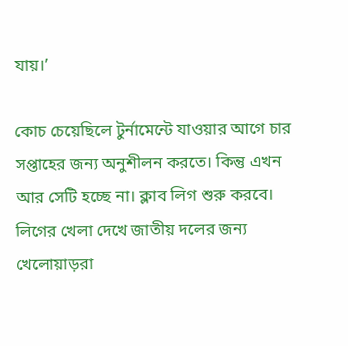যায়।’

কোচ চেয়েছিলে টুর্নামেন্টে যাওয়ার আগে চার সপ্তাহের জন্য অনুশীলন করতে। কিন্তু এখন আর সেটি হচ্ছে না। ক্লাব লিগ শুরু করবে। লিগের খেলা দেখে জাতীয় দলের জন্য খেলোয়াড়রা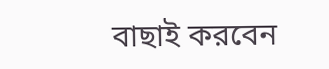বাছাই করবেন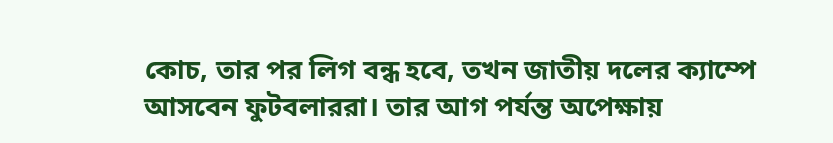কোচ, তার পর লিগ বন্ধ হবে, তখন জাতীয় দলের ক্যাম্পে আসবেন ফুটবলাররা। তার আগ পর্যন্ত অপেক্ষায়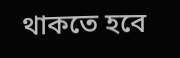থাকতে হবে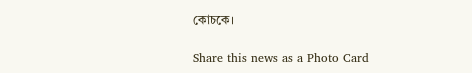কোচকে।

Share this news as a Photo Card